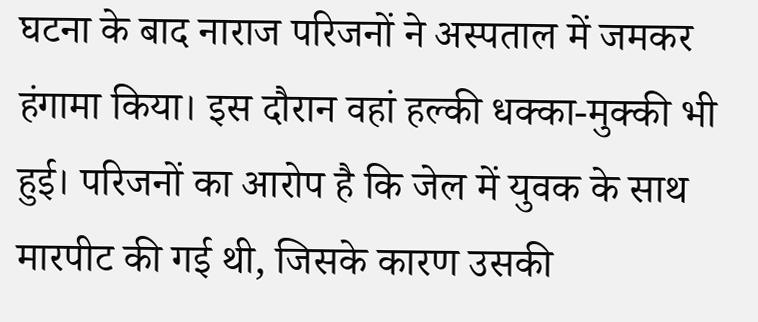घटना के बाद नाराज परिजनों ने अस्पताल में जमकर हंगामा किया। इस दौरान वहां हल्की धक्का-मुक्की भी हुई। परिजनों का आरोप है कि जेल में युवक के साथ मारपीट की गई थी, जिसके कारण उसकी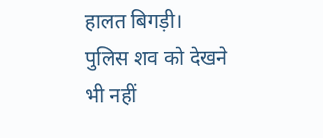हालत बिगड़ी। पुलिस शव को देखने भी नहीं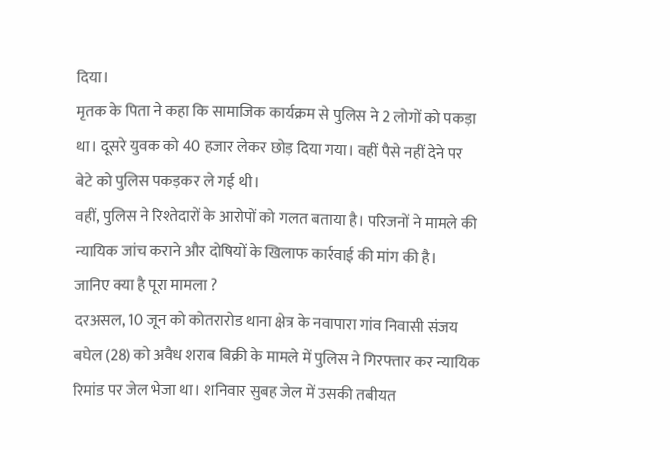दिया।
मृतक के पिता ने कहा कि सामाजिक कार्यक्रम से पुलिस ने 2 लोगों को पकड़ा था। दूसरे युवक को 40 हजार लेकर छोड़ दिया गया। वहीं पैसे नहीं देने पर बेटे को पुलिस पकड़कर ले गई थी।
वहीं, पुलिस ने रिश्तेदारों के आरोपों को गलत बताया है। परिजनों ने मामले की न्यायिक जांच कराने और दोषियों के खिलाफ कार्रवाई की मांग की है।
जानिए क्या है पूरा मामला ?
दरअसल, 10 जून को कोतरारोड थाना क्षेत्र के नवापारा गांव निवासी संजय बघेल (28) को अवैध शराब बिक्री के मामले में पुलिस ने गिरफ्तार कर न्यायिक रिमांड पर जेल भेजा था। शनिवार सुबह जेल में उसकी तबीयत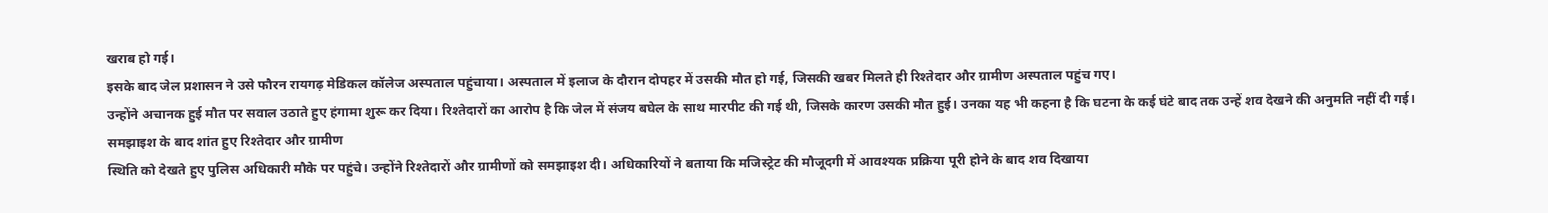खराब हो गई।
इसके बाद जेल प्रशासन ने उसे फौरन रायगढ़ मेडिकल कॉलेज अस्पताल पहुंचाया। अस्पताल में इलाज के दौरान दोपहर में उसकी मौत हो गई, जिसकी खबर मिलते ही रिश्तेदार और ग्रामीण अस्पताल पहुंच गए।
उन्होंने अचानक हुई मौत पर सवाल उठाते हुए हंगामा शुरू कर दिया। रिश्तेदारों का आरोप है कि जेल में संजय बघेल के साथ मारपीट की गई थी, जिसके कारण उसकी मौत हुई। उनका यह भी कहना है कि घटना के कई घंटे बाद तक उन्हें शव देखने की अनुमति नहीं दी गई।
समझाइश के बाद शांत हुए रिश्तेदार और ग्रामीण
स्थिति को देखते हुए पुलिस अधिकारी मौके पर पहुंचे। उन्होंने रिश्तेदारों और ग्रामीणों को समझाइश दी। अधिकारियों ने बताया कि मजिस्ट्रेट की मौजूदगी में आवश्यक प्रक्रिया पूरी होने के बाद शव दिखाया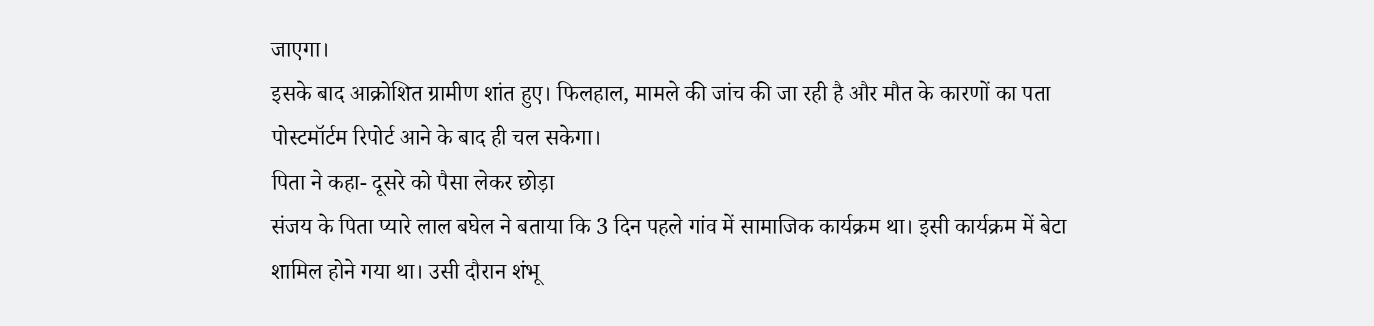जाएगा।
इसके बाद आक्रोशित ग्रामीण शांत हुए। फिलहाल, मामले की जांच की जा रही है और मौत के कारणों का पता पोस्टमॉर्टम रिपोर्ट आने के बाद ही चल सकेगा।
पिता ने कहा- दूसरे को पैसा लेकर छोड़ा
संजय के पिता प्यारे लाल बघेल ने बताया कि 3 दिन पहले गांव में सामाजिक कार्यक्रम था। इसी कार्यक्रम में बेटा शामिल होने गया था। उसी दौरान शंभू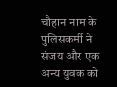चौहान नाम के पुलिसकर्मी ने संजय और एक अन्य युवक को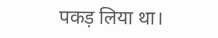पकड़ लिया था।